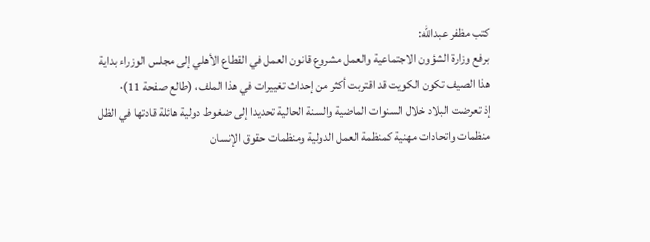كتب مظفر عبدالله:
برفع وزارة الشؤون الاجتماعية والعمل مشروع قانون العمل في القطاع الأهلي إلى مجلس الوزراء بداية هذا الصيف تكون الكويت قد اقتربت أكثر من إحداث تغييرات في هذا الملف، (طالع صفحة 11)·
إذ تعرضت البلاد خلال السنوات الماضية والسنة الحالية تحديدا إلى ضغوط دولية هائلة قادتها في الظل منظمات واتحادات مهنية كمنظمة العمل الدولية ومنظمات حقوق الإنسان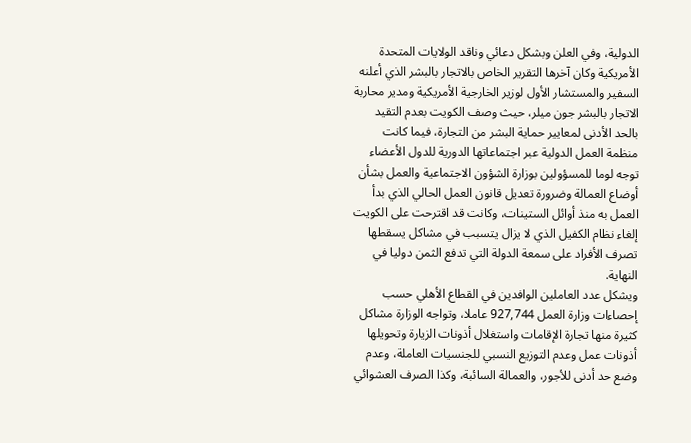الدولية، وفي العلن وبشكل دعائي وناقد الولايات المتحدة الأمريكية وكان آخرها التقرير الخاص بالاتجار بالبشر الذي أعلنه السفير والمستشار الأول لوزير الخارجية الأمريكية ومدير محاربة الاتجار بالبشر جون ميلر، حيث وصف الكويت بعدم التقيد بالحد الأدنى لمعايير حماية البشر من التجارة، فيما كانت منظمة العمل الدولية عبر اجتماعاتها الدورية للدول الأعضاء توجه لوما للمسؤولين بوزارة الشؤون الاجتماعية والعمل بشأن أوضاع العمالة وضرورة تعديل قانون العمل الحالي الذي بدأ العمل به منذ أوائل الستينات، وكانت قد اقترحت على الكويت إلغاء نظام الكفيل الذي لا يزال يتسبب في مشاكل يسقطها تصرف الأفراد على سمعة الدولة التي تدفع الثمن دوليا في النهاية.
ويشكل عدد العاملين الوافدين في القطاع الأهلي حسب إحصاءات وزارة العمل 927,744 عاملا، وتواجه الوزارة مشاكل كثيرة منها تجارة الإقامات واستغلال أذونات الزيارة وتحويلها أذونات عمل وعدم التوزيع النسبي للجنسيات العاملة، وعدم وضع حد أدنى للأجور، والعمالة السائبة، وكذا الصرف العشوائي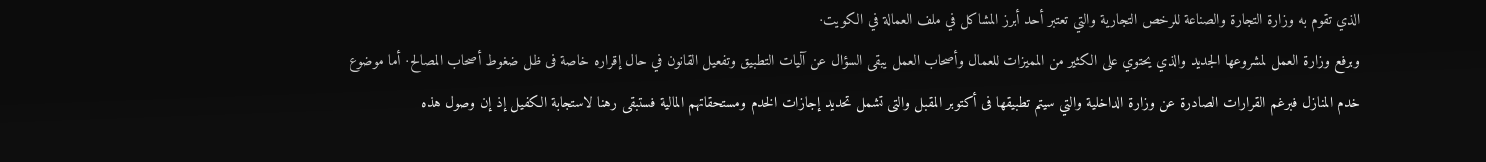الذي تقوم به وزارة التجارة والصناعة للرخص التجارية والتي تعتبر أحد أبرز المشاكل في ملف العمالة في الكويت·
وبرفع وزارة العمل لمشروعها الجديد والذي يحتوي على الكثير من المميزات للعمال وأصحاب العمل يبقى السؤال عن آليات التطبيق وتفعيل القانون في حال إقراره خاصة فى ظل ضغوط أصحاب المصالح· أما موضوع خدم المنازل فبرغم القرارات الصادرة عن وزارة الداخلية والتي سيتم تطبيقها فى أكتوبر المقبل والتى تشمل تحديد إجازات الخدم ومستحقاتهم المالية فستبقى رهنا لاستجابة الكفيل إذ إن وصول هذه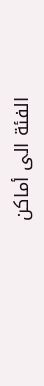الفئة الى أماكن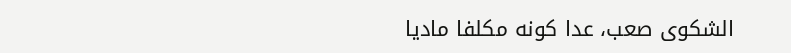الشكوى صعب، عدا كونه مكلفا ماديا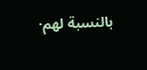بالنسبة لهم·